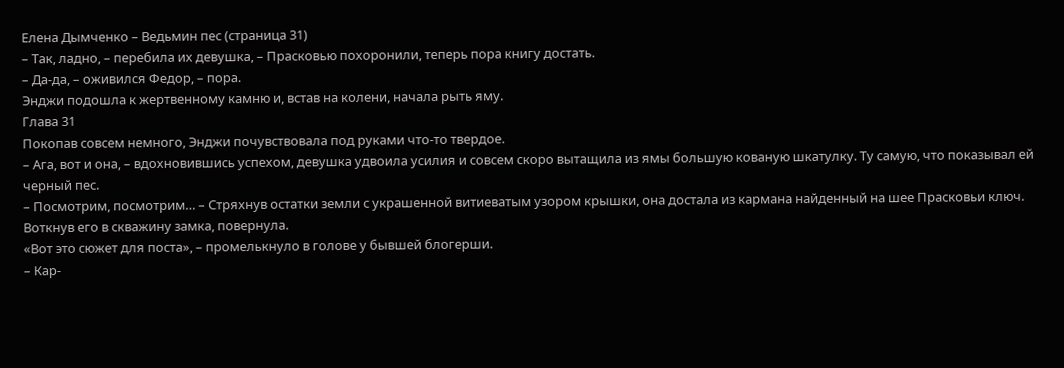Елена Дымченко – Ведьмин пес (страница 31)
– Так, ладно, – перебила их девушка, – Прасковью похоронили, теперь пора книгу достать.
– Да-да, – оживился Федор, – пора.
Энджи подошла к жертвенному камню и, встав на колени, начала рыть яму.
Глава 31
Покопав совсем немного, Энджи почувствовала под руками что-то твердое.
– Ага, вот и она, – вдохновившись успехом, девушка удвоила усилия и совсем скоро вытащила из ямы большую кованую шкатулку. Ту самую, что показывал ей черный пес.
– Посмотрим, посмотрим… – Стряхнув остатки земли с украшенной витиеватым узором крышки, она достала из кармана найденный на шее Прасковьи ключ. Воткнув его в скважину замка, повернула.
«Вот это сюжет для поста», – промелькнуло в голове у бывшей блогерши.
– Кар-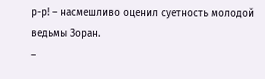р-р! – насмешливо оценил суетность молодой ведьмы Зоран.
–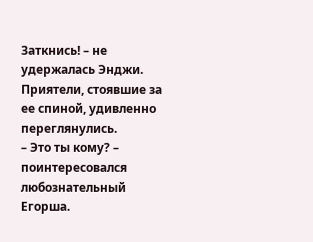Заткнись! – не удержалась Энджи.
Приятели, стоявшие за ее спиной, удивленно переглянулись.
– Это ты кому? – поинтересовался любознательный Егорша.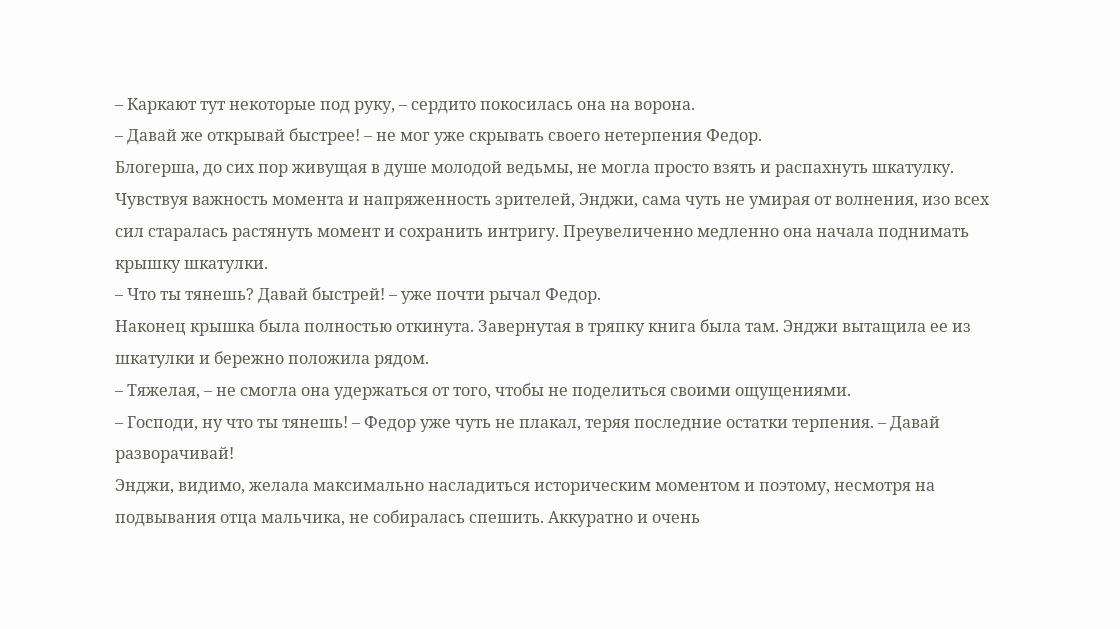– Каркают тут некоторые под руку, – сердито покосилась она на ворона.
– Давай же открывай быстрее! – не мог уже скрывать своего нетерпения Федор.
Блогерша, до сих пор живущая в душе молодой ведьмы, не могла просто взять и распахнуть шкатулку. Чувствуя важность момента и напряженность зрителей, Энджи, сама чуть не умирая от волнения, изо всех сил старалась растянуть момент и сохранить интригу. Преувеличенно медленно она начала поднимать крышку шкатулки.
– Что ты тянешь? Давай быстрей! – уже почти рычал Федор.
Наконец крышка была полностью откинута. Завернутая в тряпку книга была там. Энджи вытащила ее из шкатулки и бережно положила рядом.
– Тяжелая, – не смогла она удержаться от того, чтобы не поделиться своими ощущениями.
– Господи, ну что ты тянешь! – Федор уже чуть не плакал, теряя последние остатки терпения. – Давай разворачивай!
Энджи, видимо, желала максимально насладиться историческим моментом и поэтому, несмотря на подвывания отца мальчика, не собиралась спешить. Аккуратно и очень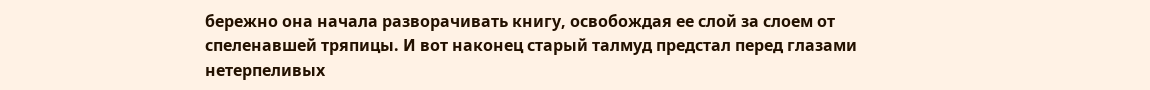бережно она начала разворачивать книгу, освобождая ее слой за слоем от спеленавшей тряпицы. И вот наконец старый талмуд предстал перед глазами нетерпеливых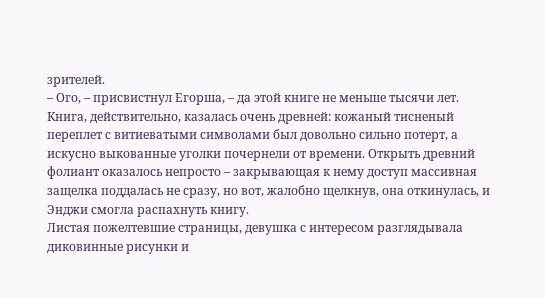зрителей.
– Ого, – присвистнул Егорша, – да этой книге не меньше тысячи лет.
Книга, действительно, казалась очень древней: кожаный тисненый переплет с витиеватыми символами был довольно сильно потерт, а искусно выкованные уголки почернели от времени. Открыть древний фолиант оказалось непросто – закрывающая к нему доступ массивная защелка поддалась не сразу, но вот, жалобно щелкнув, она откинулась, и Энджи смогла распахнуть книгу.
Листая пожелтевшие страницы, девушка с интересом разглядывала диковинные рисунки и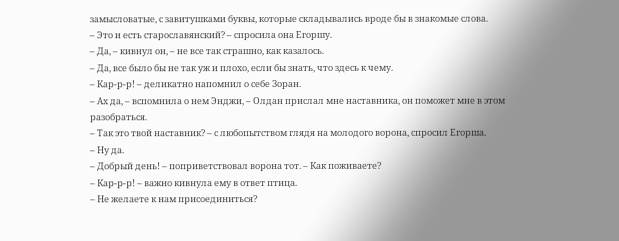замысловатые, с завитушками буквы, которые складывались вроде бы в знакомые слова.
– Это и есть старославянский? – спросила она Егоршу.
– Да, – кивнул он, – не все так страшно, как казалось.
– Да, все было бы не так уж и плохо, если бы знать, что здесь к чему.
– Кар-р-р! – деликатно напомнил о себе Зоран.
– Ах да, – вспомнила о нем Энджи, – Олдан прислал мне наставника, он поможет мне в этом разобраться.
– Так это твой наставник? – с любопытством глядя на молодого ворона, спросил Егорша.
– Ну да.
– Добрый день! – поприветствовал ворона тот. – Как поживаете?
– Кар-р-р! – важно кивнула ему в ответ птица.
– Не желаете к нам присоединиться?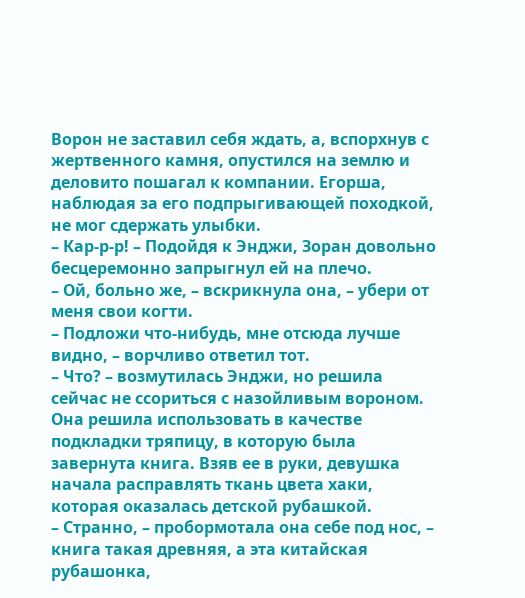Ворон не заставил себя ждать, а, вспорхнув с жертвенного камня, опустился на землю и деловито пошагал к компании. Егорша, наблюдая за его подпрыгивающей походкой, не мог сдержать улыбки.
– Кар-р-р! – Подойдя к Энджи, Зоран довольно бесцеремонно запрыгнул ей на плечо.
– Ой, больно же, – вскрикнула она, – убери от меня свои когти.
– Подложи что-нибудь, мне отсюда лучше видно, – ворчливо ответил тот.
– Что? – возмутилась Энджи, но решила сейчас не ссориться с назойливым вороном. Она решила использовать в качестве подкладки тряпицу, в которую была завернута книга. Взяв ее в руки, девушка начала расправлять ткань цвета хаки, которая оказалась детской рубашкой.
– Странно, – пробормотала она себе под нос, – книга такая древняя, а эта китайская рубашонка,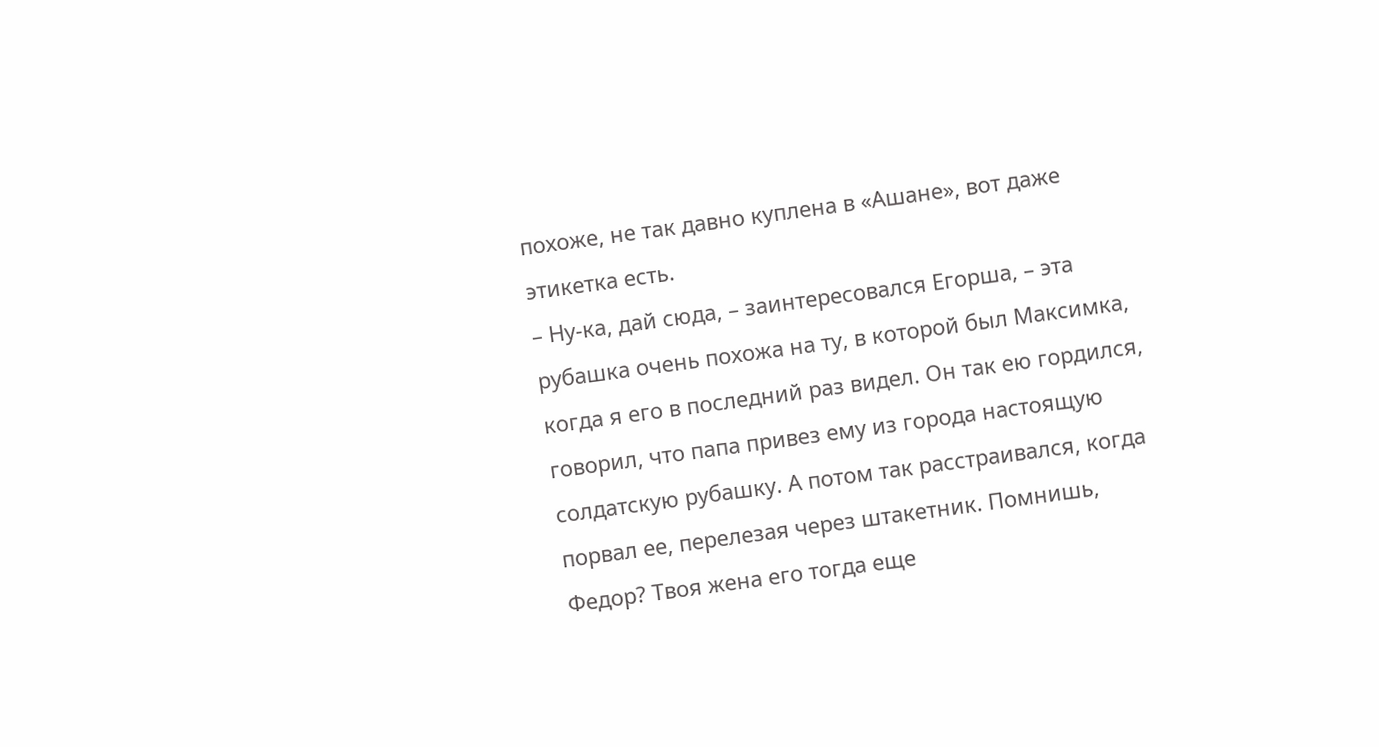похоже, не так давно куплена в «Ашане», вот даже этикетка есть.
– Ну-ка, дай сюда, – заинтересовался Егорша, – эта рубашка очень похожа на ту, в которой был Максимка, когда я его в последний раз видел. Он так ею гордился, говорил, что папа привез ему из города настоящую солдатскую рубашку. А потом так расстраивался, когда порвал ее, перелезая через штакетник. Помнишь, Федор? Твоя жена его тогда еще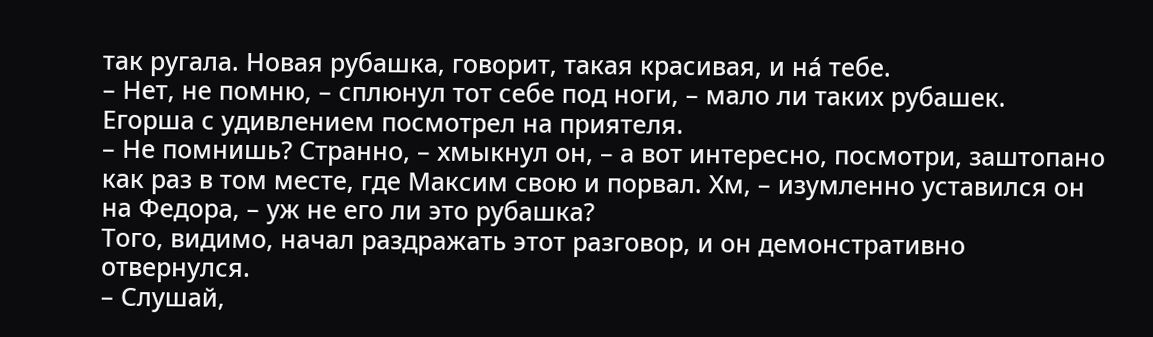так ругала. Новая рубашка, говорит, такая красивая, и на́ тебе.
– Нет, не помню, – сплюнул тот себе под ноги, – мало ли таких рубашек.
Егорша с удивлением посмотрел на приятеля.
– Не помнишь? Странно, – хмыкнул он, – а вот интересно, посмотри, заштопано как раз в том месте, где Максим свою и порвал. Хм, – изумленно уставился он на Федора, – уж не его ли это рубашка?
Того, видимо, начал раздражать этот разговор, и он демонстративно отвернулся.
– Слушай,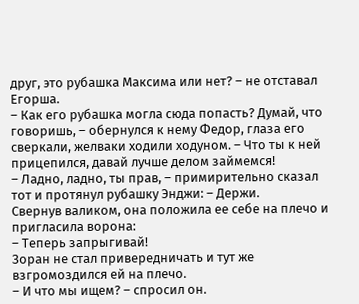друг, это рубашка Максима или нет? – не отставал Егорша.
– Как его рубашка могла сюда попасть? Думай, что говоришь, – обернулся к нему Федор, глаза его сверкали, желваки ходили ходуном. – Что ты к ней прицепился, давай лучше делом займемся!
– Ладно, ладно, ты прав, – примирительно сказал тот и протянул рубашку Энджи: – Держи.
Свернув валиком, она положила ее себе на плечо и пригласила ворона:
– Теперь запрыгивай!
Зоран не стал привередничать и тут же взгромоздился ей на плечо.
– И что мы ищем? – спросил он.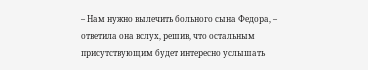– Нам нужно вылечить больного сына Федора, – ответила она вслух, решив, что остальным присутствующим будет интересно услышать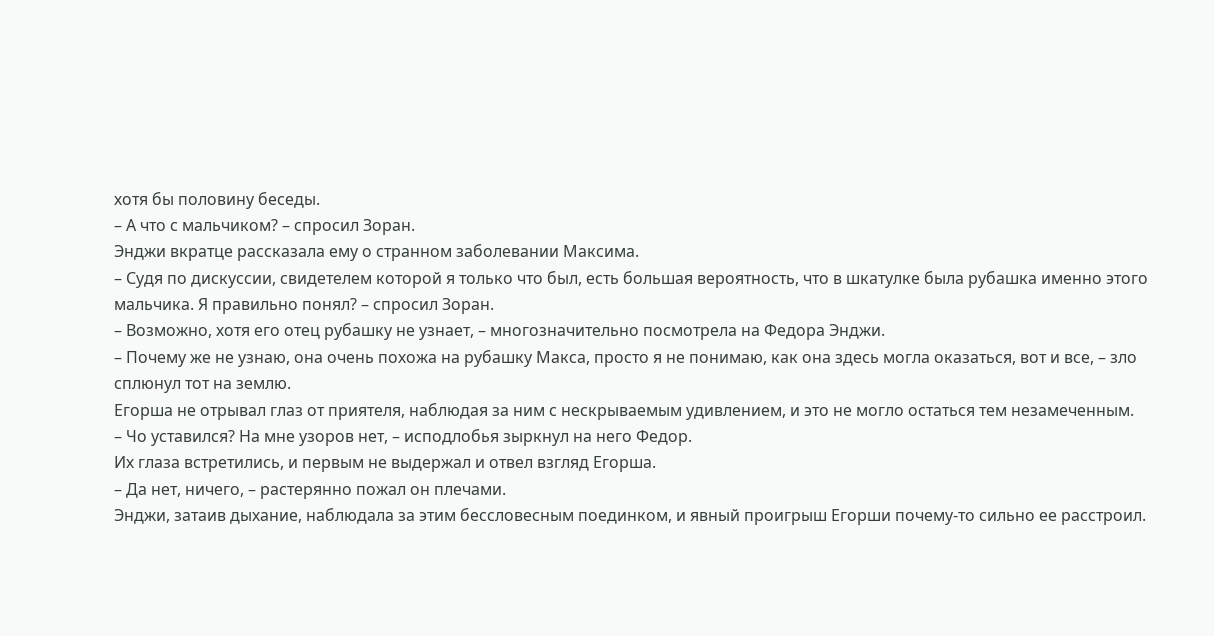хотя бы половину беседы.
– А что с мальчиком? – спросил Зоран.
Энджи вкратце рассказала ему о странном заболевании Максима.
– Судя по дискуссии, свидетелем которой я только что был, есть большая вероятность, что в шкатулке была рубашка именно этого мальчика. Я правильно понял? – спросил Зоран.
– Возможно, хотя его отец рубашку не узнает, – многозначительно посмотрела на Федора Энджи.
– Почему же не узнаю, она очень похожа на рубашку Макса, просто я не понимаю, как она здесь могла оказаться, вот и все, – зло сплюнул тот на землю.
Егорша не отрывал глаз от приятеля, наблюдая за ним с нескрываемым удивлением, и это не могло остаться тем незамеченным.
– Чо уставился? На мне узоров нет, – исподлобья зыркнул на него Федор.
Их глаза встретились, и первым не выдержал и отвел взгляд Егорша.
– Да нет, ничего, – растерянно пожал он плечами.
Энджи, затаив дыхание, наблюдала за этим бессловесным поединком, и явный проигрыш Егорши почему-то сильно ее расстроил.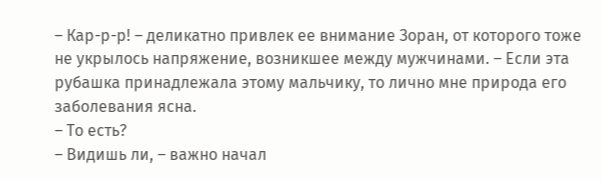– Кар-р-р! – деликатно привлек ее внимание Зоран, от которого тоже не укрылось напряжение, возникшее между мужчинами. – Если эта рубашка принадлежала этому мальчику, то лично мне природа его заболевания ясна.
– То есть?
– Видишь ли, – важно начал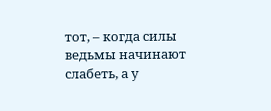тот, – когда силы ведьмы начинают слабеть, а у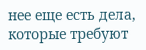нее еще есть дела, которые требуют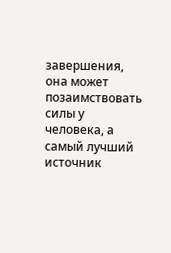завершения, она может позаимствовать силы у человека, а самый лучший источник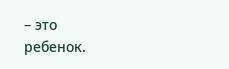– это ребенок.